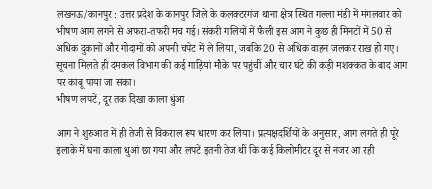लखनऊ/कानपुर : उत्तर प्रदेश के कानपुर जिले के कलक्टरगंज थाना क्षेत्र स्थित गल्ला मंडी में मंगलवार को भीषण आग लगने से अफरा-तफरी मच गई। संकरी गलियों में फैली इस आग ने कुछ ही मिनटों में 50 से अधिक दुकानों और गोदामों को अपनी चपेट में ले लिया, जबकि 20 से अधिक वाहन जलकर राख हो गए। सूचना मिलते ही दमकल विभाग की कई गाड़ियां मौके पर पहुंचीं और चार घंटे की कड़ी मशक्कत के बाद आग पर काबू पाया जा सका।
भीषण लपटें, दूर तक दिखा काला धुंआ

आग ने शुरुआत में ही तेजी से विकराल रूप धारण कर लिया। प्रत्यक्षदर्शियों के अनुसार, आग लगते ही पूरे इलाके में घना काला धुआं छा गया और लपटें इतनी तेज थीं कि कई किलोमीटर दूर से नजर आ रही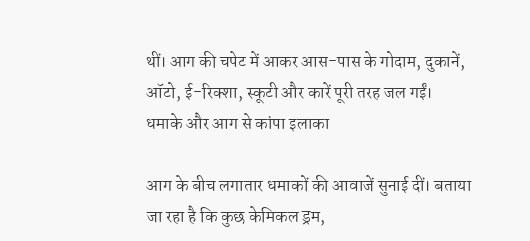थीं। आग की चपेट में आकर आस-पास के गोदाम, दुकानें, ऑटो, ई-रिक्शा, स्कूटी और कारें पूरी तरह जल गईं।
धमाके और आग से कांपा इलाका

आग के बीच लगातार धमाकों की आवाजें सुनाई दीं। बताया जा रहा है कि कुछ केमिकल ड्रम,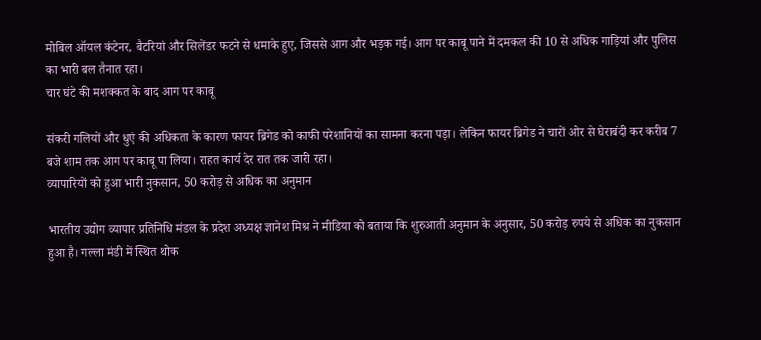मोबिल ऑयल कंटेनर, बैटरियां और सिलेंडर फटने से धमाके हुए, जिससे आग और भड़क गई। आग पर काबू पाने में दमकल की 10 से अधिक गाड़ियां और पुलिस का भारी बल तैनात रहा।
चार घंटे की मशक्कत के बाद आग पर काबू

संकरी गलियों और धुएं की अधिकता के कारण फायर ब्रिगेड को काफी परेशानियों का सामना करना पड़ा। लेकिन फायर ब्रिगेड ने चारों ओर से घेराबंदी कर करीब 7 बजे शाम तक आग पर काबू पा लिया। राहत कार्य देर रात तक जारी रहा।
व्यापारियों को हुआ भारी नुकसान, 50 करोड़ से अधिक का अनुमान

भारतीय उद्योग व्यापार प्रतिनिधि मंडल के प्रदेश अध्यक्ष ज्ञानेश मिश्र ने मीडिया को बताया कि शुरुआती अनुमान के अनुसार, 50 करोड़ रुपये से अधिक का नुकसान हुआ है। गल्ला मंडी में स्थित थोक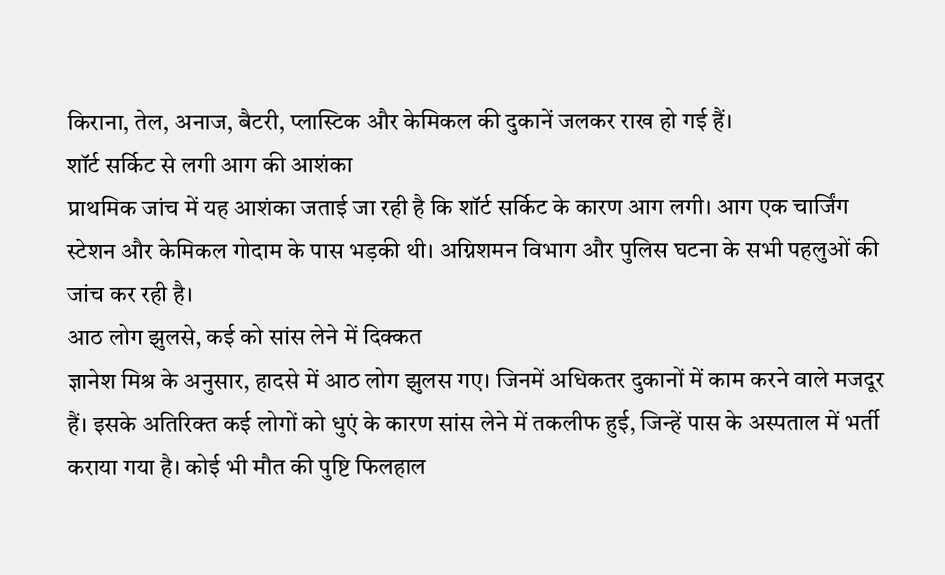किराना, तेल, अनाज, बैटरी, प्लास्टिक और केमिकल की दुकानें जलकर राख हो गई हैं।
शॉर्ट सर्किट से लगी आग की आशंका
प्राथमिक जांच में यह आशंका जताई जा रही है कि शॉर्ट सर्किट के कारण आग लगी। आग एक चार्जिंग स्टेशन और केमिकल गोदाम के पास भड़की थी। अग्निशमन विभाग और पुलिस घटना के सभी पहलुओं की जांच कर रही है।
आठ लोग झुलसे, कई को सांस लेने में दिक्कत
ज्ञानेश मिश्र के अनुसार, हादसे में आठ लोग झुलस गए। जिनमें अधिकतर दुकानों में काम करने वाले मजदूर हैं। इसके अतिरिक्त कई लोगों को धुएं के कारण सांस लेने में तकलीफ हुई, जिन्हें पास के अस्पताल में भर्ती कराया गया है। कोई भी मौत की पुष्टि फिलहाल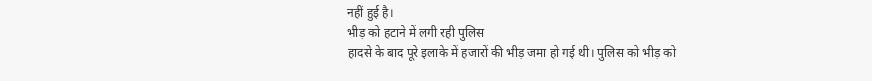नहीं हुई है।
भीड़ को हटाने में लगी रही पुलिस
हादसे के बाद पूरे इलाके में हजारों की भीड़ जमा हो गई थी। पुलिस को भीड़ को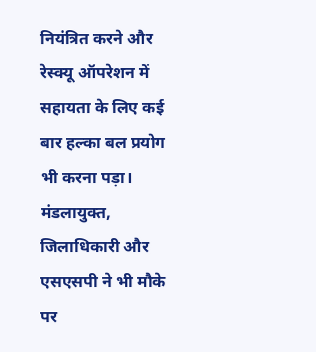नियंत्रित करने और रेस्क्यू ऑपरेशन में सहायता के लिए कई बार हल्का बल प्रयोग भी करना पड़ा। मंडलायुक्त, जिलाधिकारी और एसएसपी ने भी मौके पर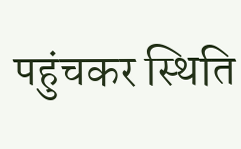पहुंचकर स्थिति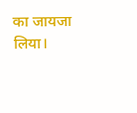का जायजा लिया।